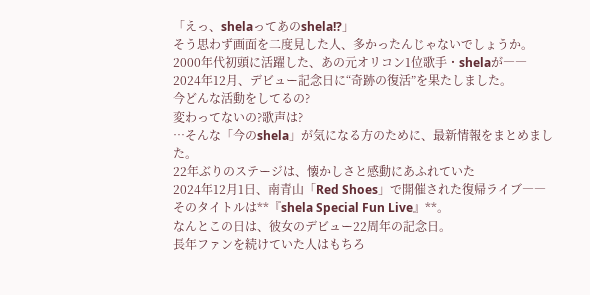「えっ、shelaってあのshela!?」
そう思わず画面を二度見した人、多かったんじゃないでしょうか。
2000年代初頭に活躍した、あの元オリコン1位歌手・shelaが――
2024年12月、デビュー記念日に“奇跡の復活”を果たしました。
今どんな活動をしてるの?
変わってないの?歌声は?
…そんな「今のshela」が気になる方のために、最新情報をまとめました。
22年ぶりのステージは、懐かしさと感動にあふれていた
2024年12月1日、南青山「Red Shoes」で開催された復帰ライブ――
そのタイトルは**『shela Special Fun Live』**。
なんとこの日は、彼女のデビュー22周年の記念日。
長年ファンを続けていた人はもちろ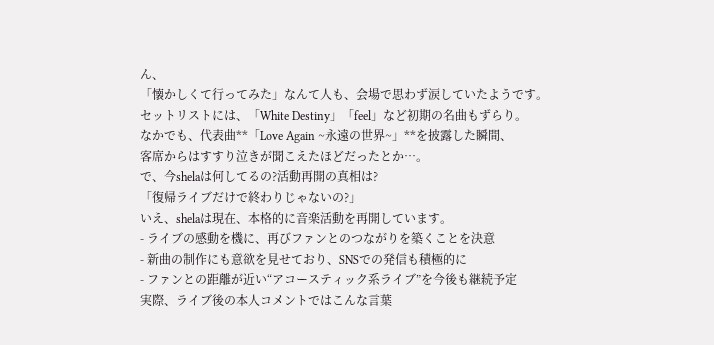ん、
「懐かしくて行ってみた」なんて人も、会場で思わず涙していたようです。
セットリストには、「White Destiny」「feel」など初期の名曲もずらり。
なかでも、代表曲**「Love Again ~永遠の世界~」**を披露した瞬間、
客席からはすすり泣きが聞こえたほどだったとか…。
で、今shelaは何してるの?活動再開の真相は?
「復帰ライブだけで終わりじゃないの?」
いえ、shelaは現在、本格的に音楽活動を再開しています。
- ライブの感動を機に、再びファンとのつながりを築くことを決意
- 新曲の制作にも意欲を見せており、SNSでの発信も積極的に
- ファンとの距離が近い“アコースティック系ライブ”を今後も継続予定
実際、ライブ後の本人コメントではこんな言葉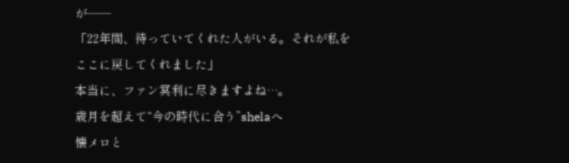が――
「22年間、待っていてくれた人がいる。それが私をここに戻してくれました」
本当に、ファン冥利に尽きますよね…。
歳月を超えて“今の時代に合う”shelaへ
懐メロと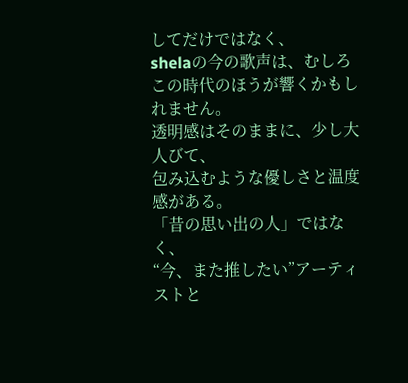してだけではなく、
shelaの今の歌声は、むしろこの時代のほうが響くかもしれません。
透明感はそのままに、少し大人びて、
包み込むような優しさと温度感がある。
「昔の思い出の人」ではなく、
“今、また推したい”アーティストと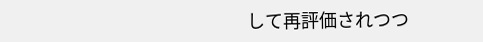して再評価されつつ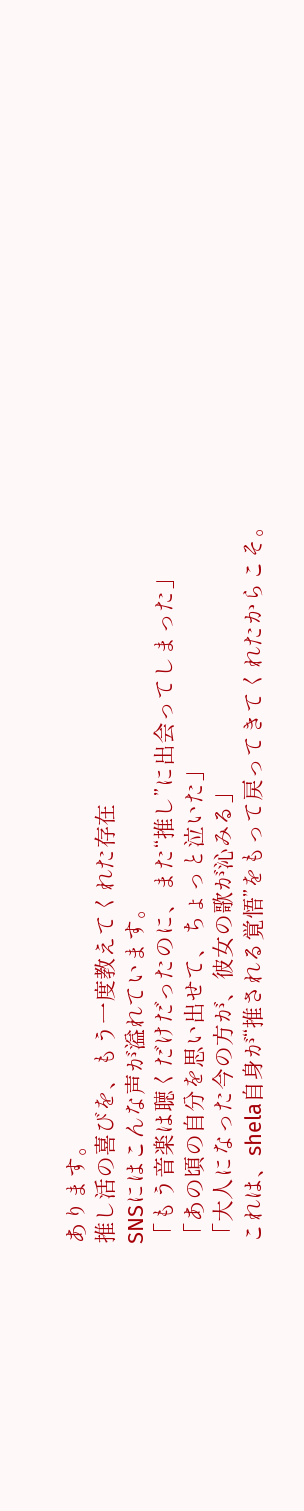あります。
推し活の喜びを、もう一度教えてくれた存在
SNSにはこんな声が溢れています。
「もう音楽は聴くだけだったのに、また“推し”に出会ってしまった」
「あの頃の自分を思い出せて、ちょっと泣いた」
「大人になった今の方が、彼女の歌が沁みる」
これは、shela自身が“推される覚悟”をもって戻ってきてくれたからこそ。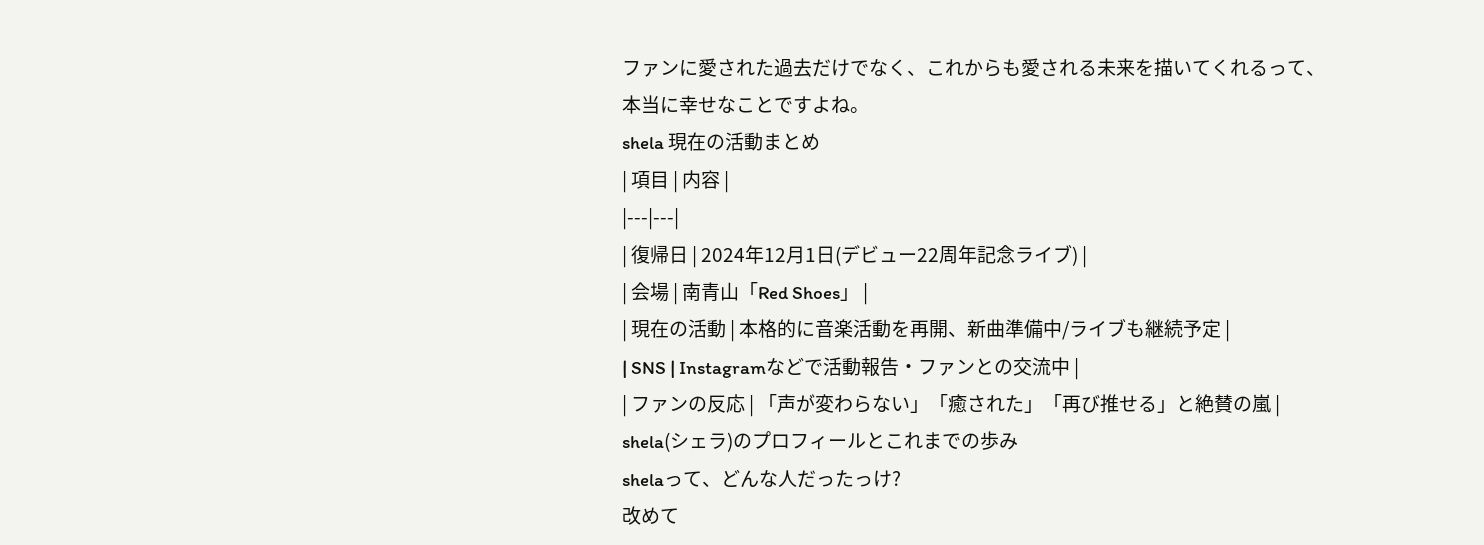ファンに愛された過去だけでなく、これからも愛される未来を描いてくれるって、
本当に幸せなことですよね。
shela 現在の活動まとめ
| 項目 | 内容 |
|---|---|
| 復帰日 | 2024年12月1日(デビュー22周年記念ライブ) |
| 会場 | 南青山「Red Shoes」 |
| 現在の活動 | 本格的に音楽活動を再開、新曲準備中/ライブも継続予定 |
| SNS | Instagramなどで活動報告・ファンとの交流中 |
| ファンの反応 | 「声が変わらない」「癒された」「再び推せる」と絶賛の嵐 |
shela(シェラ)のプロフィールとこれまでの歩み
shelaって、どんな人だったっけ?
改めて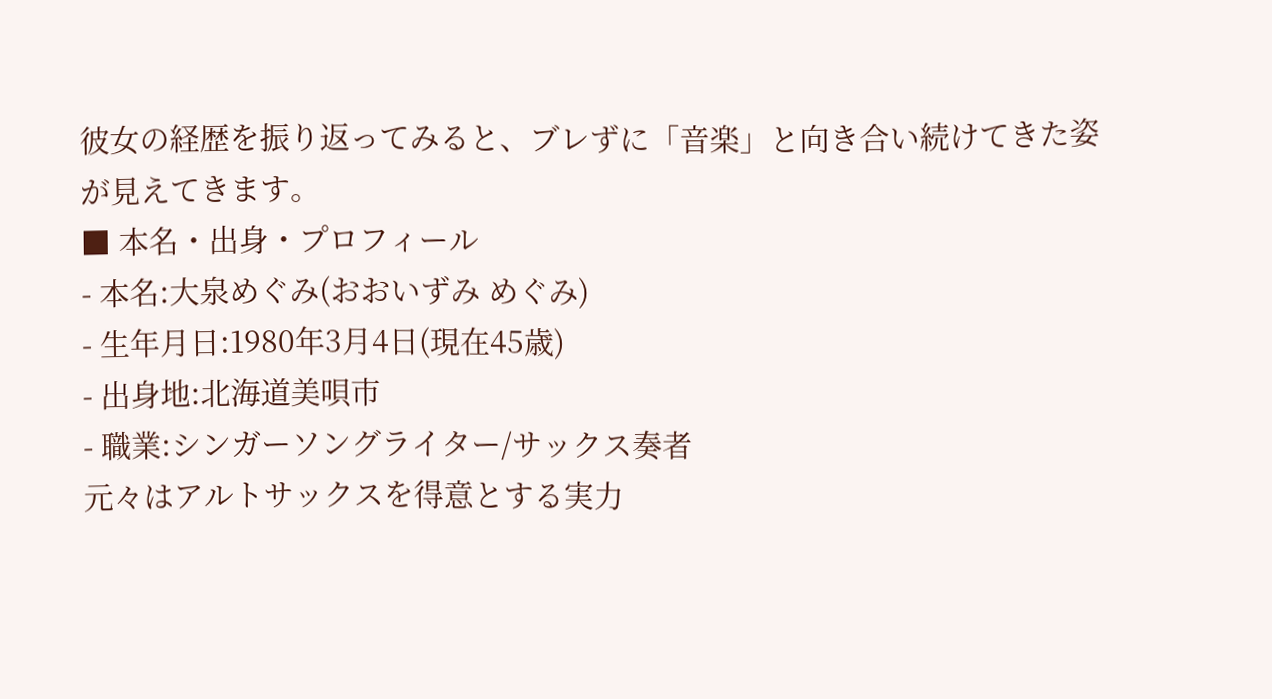彼女の経歴を振り返ってみると、ブレずに「音楽」と向き合い続けてきた姿が見えてきます。
■ 本名・出身・プロフィール
- 本名:大泉めぐみ(おおいずみ めぐみ)
- 生年月日:1980年3月4日(現在45歳)
- 出身地:北海道美唄市
- 職業:シンガーソングライター/サックス奏者
元々はアルトサックスを得意とする実力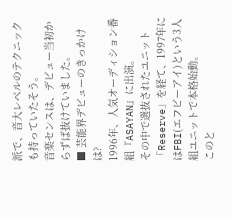派で、音大レベルのテクニックも持っていたそう。
音楽センスは、デビュー当初からずば抜けていました。
■ 芸能界デビューのきっかけは?
1996年、人気オーディション番組『ASAYAN』に出演。
その中で選抜されたユニット「Reserve」を経て、1997年にはFBI(エフビーアイ)という3人組ユニットで本格始動。
このと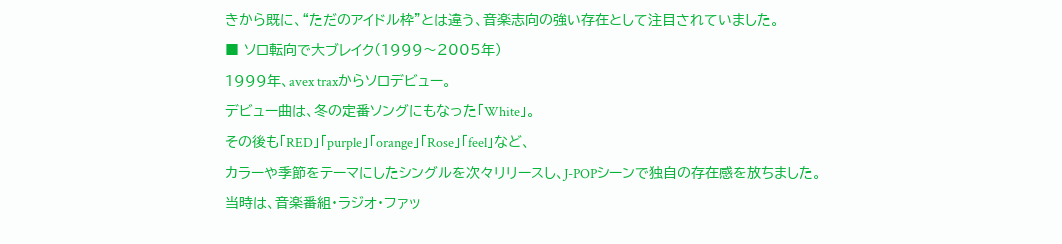きから既に、“ただのアイドル枠”とは違う、音楽志向の強い存在として注目されていました。
■ ソロ転向で大ブレイク(1999〜2005年)
1999年、avex traxからソロデビュー。
デビュー曲は、冬の定番ソングにもなった「White」。
その後も「RED」「purple」「orange」「Rose」「feel」など、
カラーや季節をテーマにしたシングルを次々リリースし、J-POPシーンで独自の存在感を放ちました。
当時は、音楽番組・ラジオ・ファッ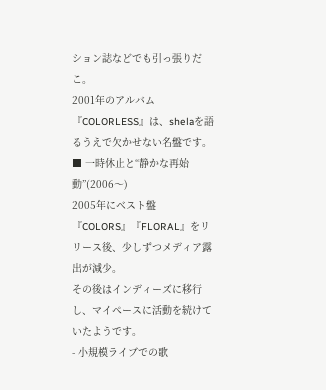ション誌などでも引っ張りだこ。
2001年のアルバム『COLORLESS』は、shelaを語るうえで欠かせない名盤です。
■ 一時休止と“静かな再始動”(2006〜)
2005年にベスト盤『COLORS』『FLORAL』をリリース後、少しずつメディア露出が減少。
その後はインディーズに移行し、マイペースに活動を続けていたようです。
- 小規模ライブでの歌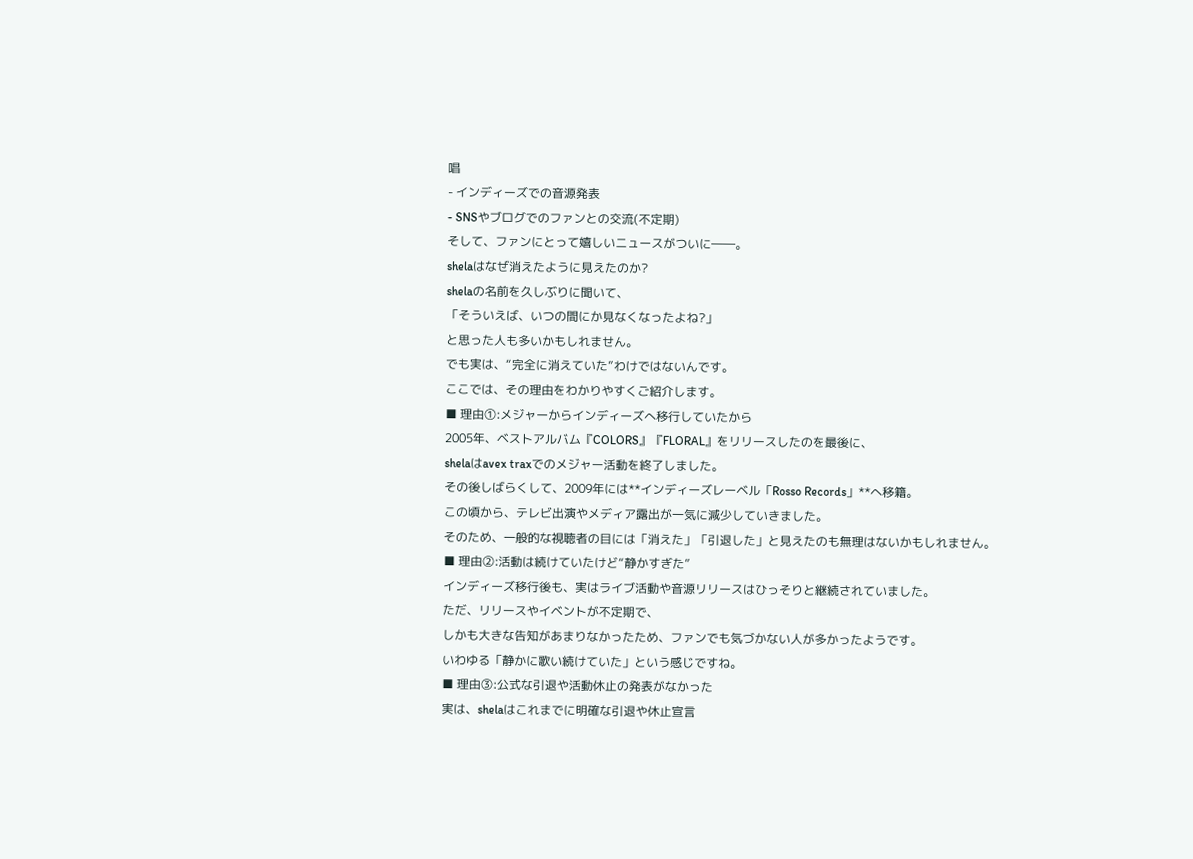唱
- インディーズでの音源発表
- SNSやブログでのファンとの交流(不定期)
そして、ファンにとって嬉しいニュースがついに――。
shelaはなぜ消えたように見えたのか?
shelaの名前を久しぶりに聞いて、
「そういえば、いつの間にか見なくなったよね?」
と思った人も多いかもしれません。
でも実は、“完全に消えていた”わけではないんです。
ここでは、その理由をわかりやすくご紹介します。
■ 理由①:メジャーからインディーズへ移行していたから
2005年、ベストアルバム『COLORS』『FLORAL』をリリースしたのを最後に、
shelaはavex traxでのメジャー活動を終了しました。
その後しばらくして、2009年には**インディーズレーベル「Rosso Records」**へ移籍。
この頃から、テレビ出演やメディア露出が一気に減少していきました。
そのため、一般的な視聴者の目には「消えた」「引退した」と見えたのも無理はないかもしれません。
■ 理由②:活動は続けていたけど“静かすぎた”
インディーズ移行後も、実はライブ活動や音源リリースはひっそりと継続されていました。
ただ、リリースやイベントが不定期で、
しかも大きな告知があまりなかったため、ファンでも気づかない人が多かったようです。
いわゆる「静かに歌い続けていた」という感じですね。
■ 理由③:公式な引退や活動休止の発表がなかった
実は、shelaはこれまでに明確な引退や休止宣言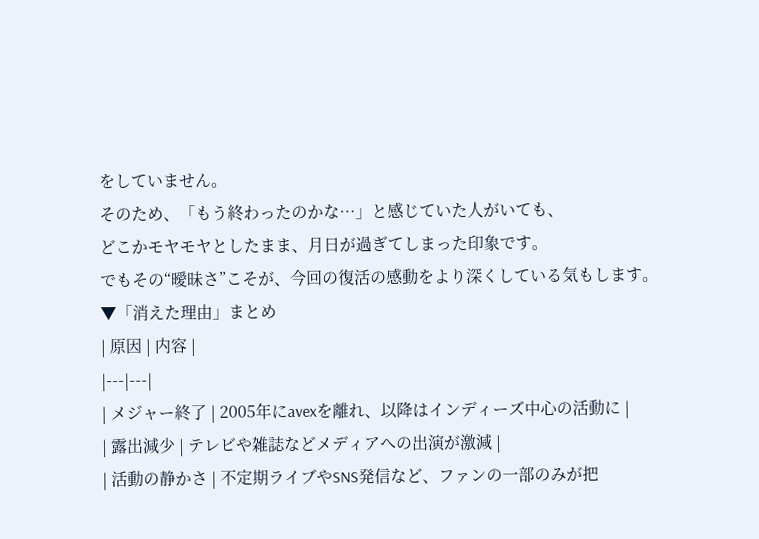をしていません。
そのため、「もう終わったのかな…」と感じていた人がいても、
どこかモヤモヤとしたまま、月日が過ぎてしまった印象です。
でもその“曖昧さ”こそが、今回の復活の感動をより深くしている気もします。
▼「消えた理由」まとめ
| 原因 | 内容 |
|---|---|
| メジャー終了 | 2005年にavexを離れ、以降はインディーズ中心の活動に |
| 露出減少 | テレビや雑誌などメディアへの出演が激減 |
| 活動の静かさ | 不定期ライブやSNS発信など、ファンの一部のみが把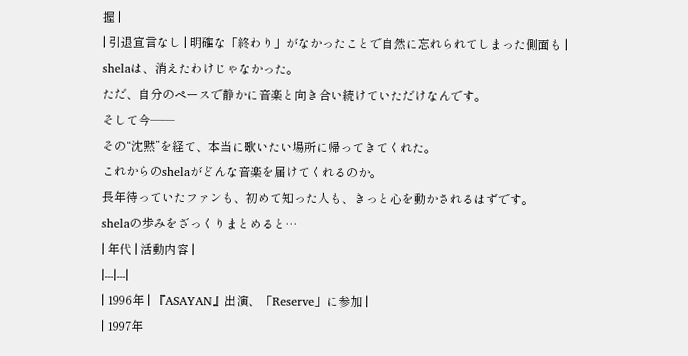握 |
| 引退宣言なし | 明確な「終わり」がなかったことで自然に忘れられてしまった側面も |
shelaは、消えたわけじゃなかった。
ただ、自分のペースで静かに音楽と向き合い続けていただけなんです。
そして今――
その“沈黙”を経て、本当に歌いたい場所に帰ってきてくれた。
これからのshelaがどんな音楽を届けてくれるのか。
長年待っていたファンも、初めて知った人も、きっと心を動かされるはずです。
shelaの歩みをざっくりまとめると…
| 年代 | 活動内容 |
|---|---|
| 1996年 | 『ASAYAN』出演、「Reserve」に参加 |
| 1997年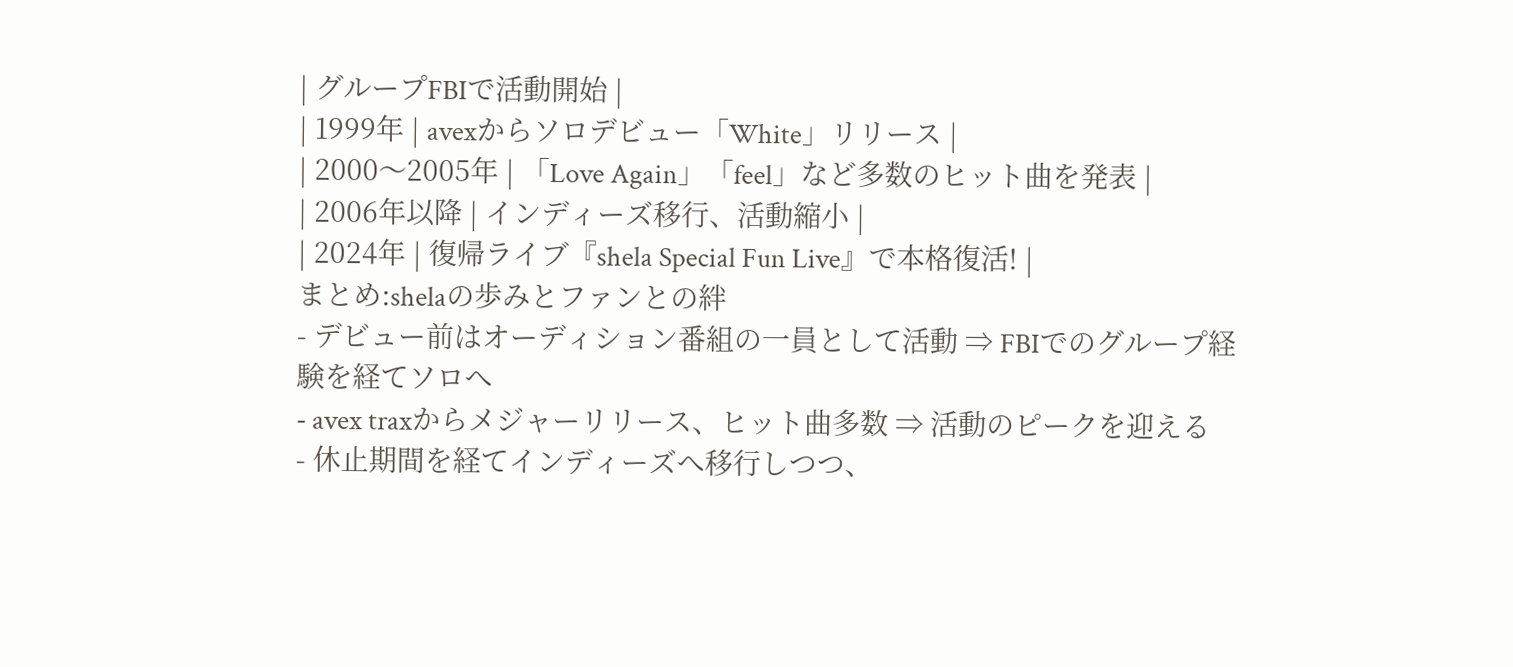| グループFBIで活動開始 |
| 1999年 | avexからソロデビュー「White」リリース |
| 2000〜2005年 | 「Love Again」「feel」など多数のヒット曲を発表 |
| 2006年以降 | インディーズ移行、活動縮小 |
| 2024年 | 復帰ライブ『shela Special Fun Live』で本格復活! |
まとめ:shelaの歩みとファンとの絆
- デビュー前はオーディション番組の一員として活動 ⇒ FBIでのグループ経験を経てソロへ
- avex traxからメジャーリリース、ヒット曲多数 ⇒ 活動のピークを迎える
- 休止期間を経てインディーズへ移行しつつ、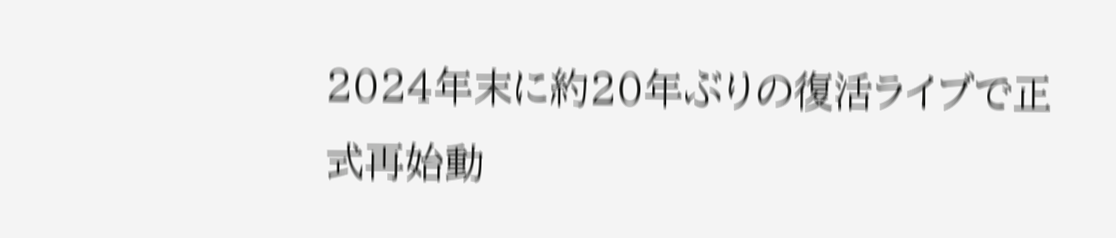2024年末に約20年ぶりの復活ライブで正式再始動